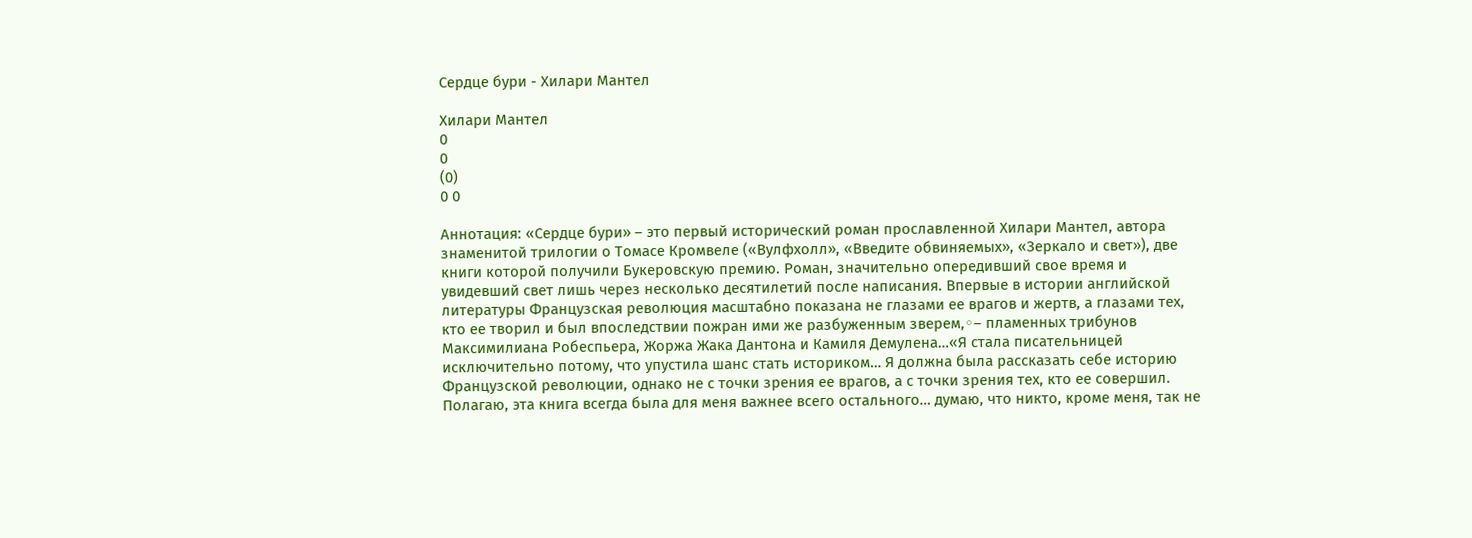Сердце бури - Хилари Мантел

Хилари Мантел
0
0
(0)
0 0

Аннотация: «Сердце бури» – это первый исторический роман прославленной Хилари Мантел, автора знаменитой трилогии о Томасе Кромвеле («Вулфхолл», «Введите обвиняемых», «Зеркало и свет»), две книги которой получили Букеровскую премию. Роман, значительно опередивший свое время и увидевший свет лишь через несколько десятилетий после написания. Впервые в истории английской литературы Французская революция масштабно показана не глазами ее врагов и жертв, а глазами тех, кто ее творил и был впоследствии пожран ими же разбуженным зверем,◦– пламенных трибунов Максимилиана Робеспьера, Жоржа Жака Дантона и Камиля Демулена…«Я стала писательницей исключительно потому, что упустила шанс стать историком… Я должна была рассказать себе историю Французской революции, однако не с точки зрения ее врагов, а с точки зрения тех, кто ее совершил. Полагаю, эта книга всегда была для меня важнее всего остального… думаю, что никто, кроме меня, так не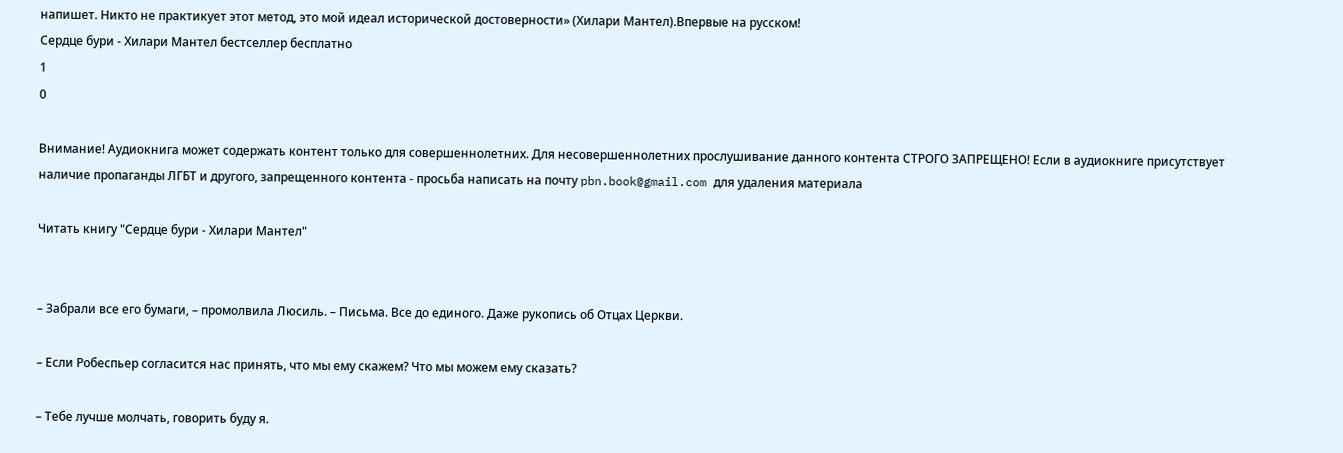напишет. Никто не практикует этот метод, это мой идеал исторической достоверности» (Хилари Мантел).Впервые на русском!
Сердце бури - Хилари Мантел бестселлер бесплатно
1
0

Внимание! Аудиокнига может содержать контент только для совершеннолетних. Для несовершеннолетних прослушивание данного контента СТРОГО ЗАПРЕЩЕНО! Если в аудиокниге присутствует наличие пропаганды ЛГБТ и другого, запрещенного контента - просьба написать на почту pbn.book@gmail.com для удаления материала

Читать книгу "Сердце бури - Хилари Мантел"


– Забрали все его бумаги, – промолвила Люсиль. – Письма. Все до единого. Даже рукопись об Отцах Церкви.

– Если Робеспьер согласится нас принять, что мы ему скажем? Что мы можем ему сказать?

– Тебе лучше молчать, говорить буду я.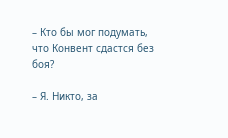– Кто бы мог подумать, что Конвент сдастся без боя?

– Я. Никто, за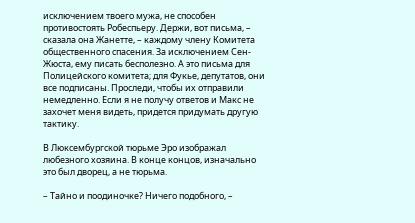исключением твоего мужа, не способен противостоять Робеспьеру. Держи, вот письма, – сказала она Жанетте, – каждому члену Комитета общественного спасения. За исключением Сен-Жюста, ему писать бесполезно. А это письма для Полицейского комитета; для Фукье, депутатов, они все подписаны. Проследи, чтобы их отправили немедленно. Если я не получу ответов и Макс не захочет меня видеть, придется придумать другую тактику.

В Люксембургской тюрьме Эро изображал любезного хозяина. В конце концов, изначально это был дворец, а не тюрьма.

– Тайно и поодиночке? Ничего подобного, –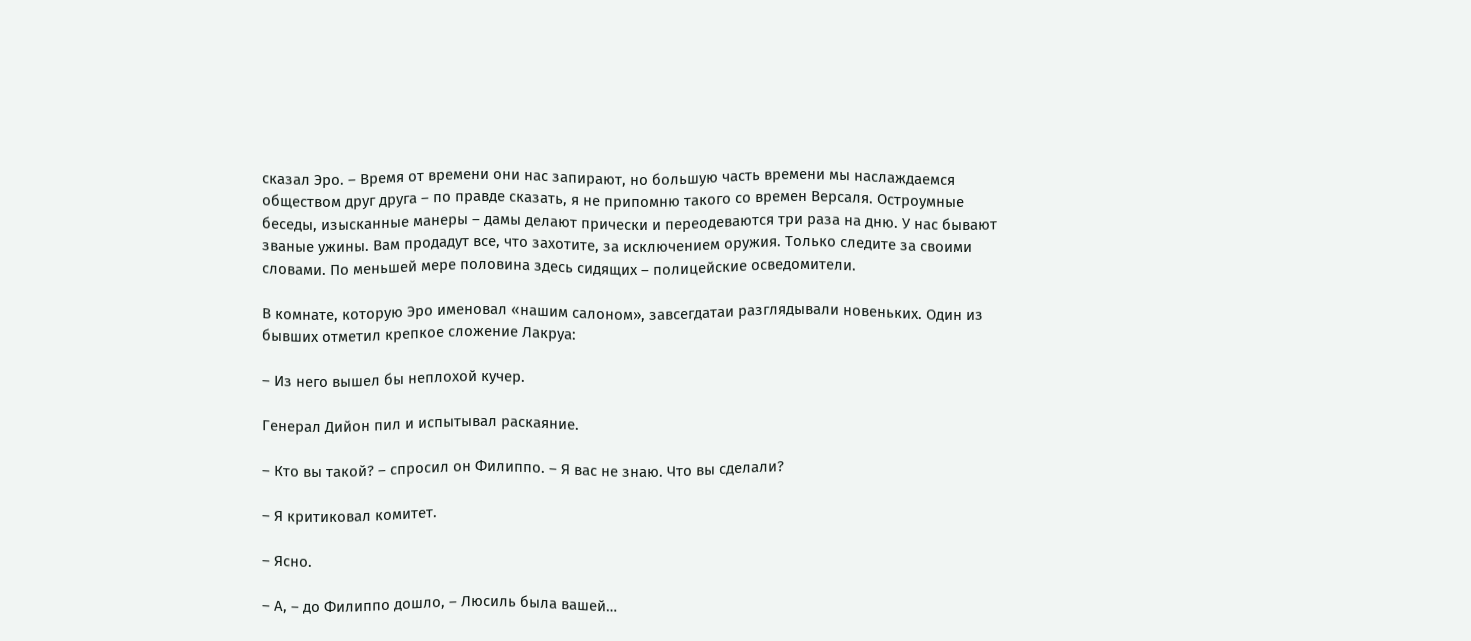сказал Эро. – Время от времени они нас запирают, но большую часть времени мы наслаждаемся обществом друг друга – по правде сказать, я не припомню такого со времен Версаля. Остроумные беседы, изысканные манеры – дамы делают прически и переодеваются три раза на дню. У нас бывают званые ужины. Вам продадут все, что захотите, за исключением оружия. Только следите за своими словами. По меньшей мере половина здесь сидящих – полицейские осведомители.

В комнате, которую Эро именовал «нашим салоном», завсегдатаи разглядывали новеньких. Один из бывших отметил крепкое сложение Лакруа:

– Из него вышел бы неплохой кучер.

Генерал Дийон пил и испытывал раскаяние.

– Кто вы такой? – спросил он Филиппо. – Я вас не знаю. Что вы сделали?

– Я критиковал комитет.

– Ясно.

– А, – до Филиппо дошло, – Люсиль была вашей…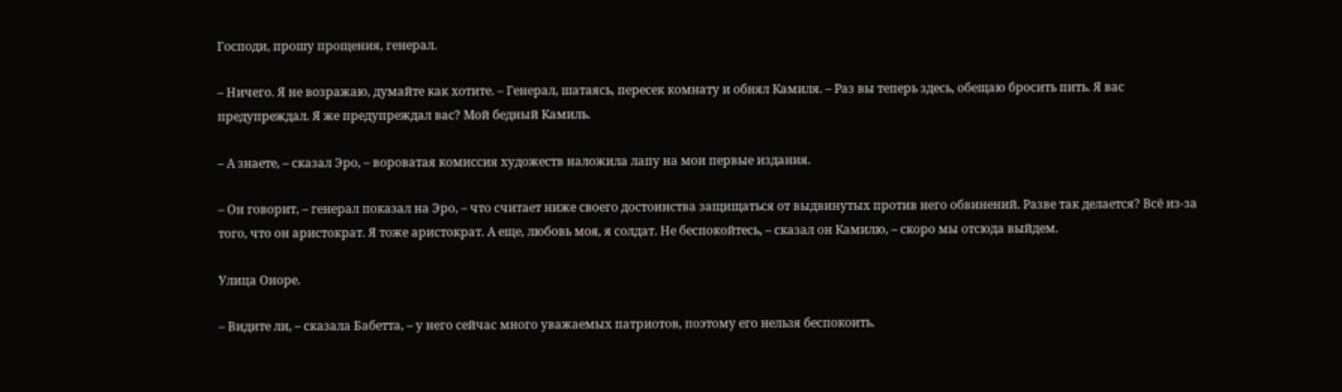Господи, прошу прощения, генерал.

– Ничего. Я не возражаю, думайте как хотите. – Генерал, шатаясь, пересек комнату и обнял Камиля. – Раз вы теперь здесь, обещаю бросить пить. Я вас предупреждал. Я же предупреждал вас? Мой бедный Камиль.

– А знаете, – сказал Эро, – вороватая комиссия художеств наложила лапу на мои первые издания.

– Он говорит, – генерал показал на Эро, – что считает ниже своего достоинства защищаться от выдвинутых против него обвинений. Разве так делается? Всё из-за того, что он аристократ. Я тоже аристократ. А еще, любовь моя, я солдат. Не беспокойтесь, – сказал он Камилю, – скоро мы отсюда выйдем.

Улица Оноре.

– Видите ли, – сказала Бабетта, – у него сейчас много уважаемых патриотов, поэтому его нельзя беспокоить.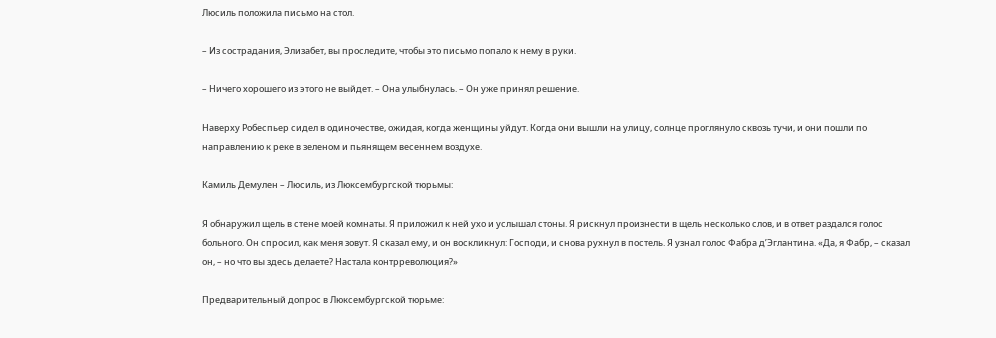Люсиль положила письмо на стол.

– Из сострадания, Элизабет, вы проследите, чтобы это письмо попало к нему в руки.

– Ничего хорошего из этого не выйдет. – Она улыбнулась. – Он уже принял решение.

Наверху Робеспьер сидел в одиночестве, ожидая, когда женщины уйдут. Когда они вышли на улицу, солнце проглянуло сквозь тучи, и они пошли по направлению к реке в зеленом и пьянящем весеннем воздухе.

Камиль Демулен – Люсиль, из Люксембургской тюрьмы:

Я обнаружил щель в стене моей комнаты. Я приложил к ней ухо и услышал стоны. Я рискнул произнести в щель несколько слов, и в ответ раздался голос больного. Он спросил, как меня зовут. Я сказал ему, и он воскликнул: Господи, и снова рухнул в постель. Я узнал голос Фабра д’Эглантина. «Да, я Фабр, – сказал он, – но что вы здесь делаете? Настала контрреволюция?»

Предварительный допрос в Люксембургской тюрьме: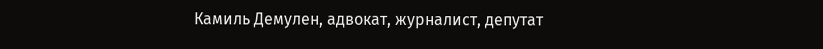Камиль Демулен, адвокат, журналист, депутат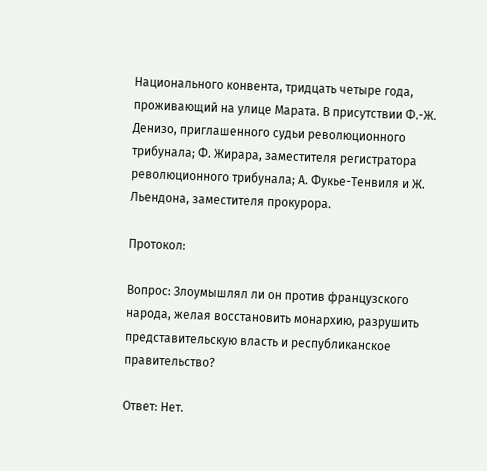Национального конвента, тридцать четыре года, проживающий на улице Марата. В присутствии Ф.-Ж. Денизо, приглашенного судьи революционного трибунала; Ф. Жирара, заместителя регистратора революционного трибунала; А. Фукье-Тенвиля и Ж. Льендона, заместителя прокурора.

Протокол:

Вопрос: Злоумышлял ли он против французского народа, желая восстановить монархию, разрушить представительскую власть и республиканское правительство?

Ответ: Нет.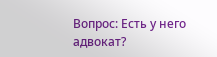Вопрос: Есть у него адвокат?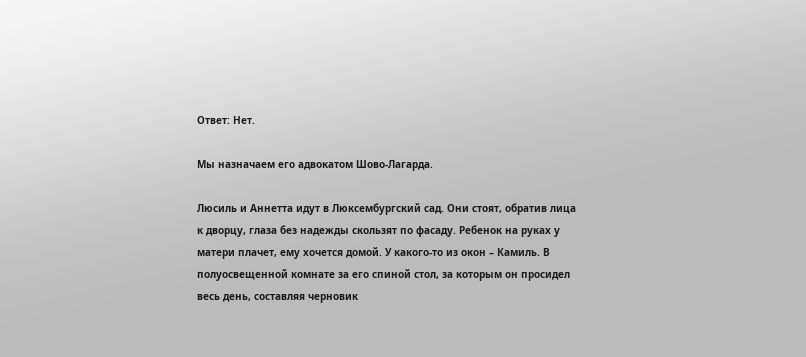Ответ: Нет.

Мы назначаем его адвокатом Шово-Лагарда.

Люсиль и Аннетта идут в Люксембургский сад. Они стоят, обратив лица к дворцу, глаза без надежды скользят по фасаду. Ребенок на руках у матери плачет, ему хочется домой. У какого-то из окон – Камиль. В полуосвещенной комнате за его спиной стол, за которым он просидел весь день, составляя черновик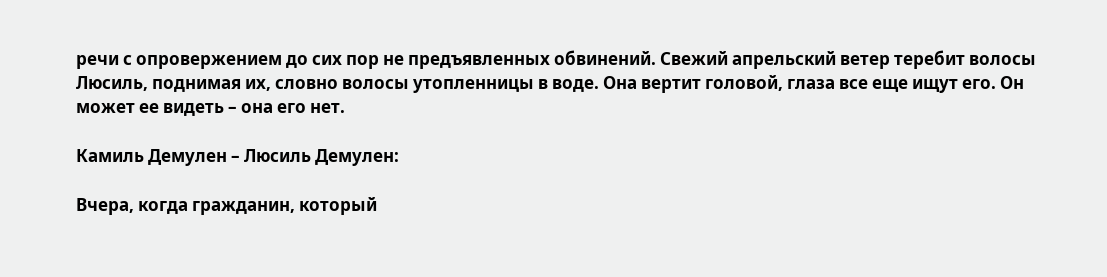речи с опровержением до сих пор не предъявленных обвинений. Свежий апрельский ветер теребит волосы Люсиль, поднимая их, словно волосы утопленницы в воде. Она вертит головой, глаза все еще ищут его. Он может ее видеть – она его нет.

Камиль Демулен – Люсиль Демулен:

Вчера, когда гражданин, который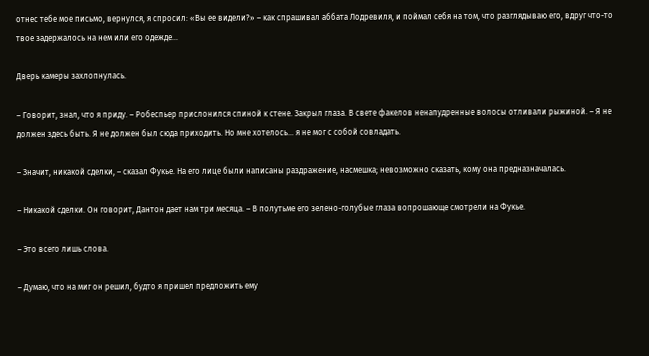отнес тебе мое письмо, вернулся, я спросил: «Вы ее видели?» – как спрашивал аббата Лодревиля, и поймал себя на том, что разглядываю его, вдруг что-то твое задержалось на нем или его одежде…

Дверь камеры захлопнулась.

– Говорит, знал, что я приду. – Робеспьер прислонился спиной к стене. Закрыл глаза. В свете факелов ненапудренные волосы отливали рыжиной. – Я не должен здесь быть. Я не должен был сюда приходить. Но мне хотелось… я не мог с собой совладать.

– Значит, никакой сделки, – сказал Фукье. На его лице были написаны раздражение, насмешка; невозможно сказать, кому она предназначалась.

– Никакой сделки. Он говорит, Дантон дает нам три месяца. – В полутьме его зелено-голубые глаза вопрошающе смотрели на Фукье.

– Это всего лишь слова.

– Думаю, что на миг он решил, будто я пришел предложить ему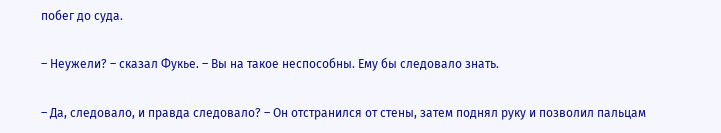побег до суда.

– Неужели? – сказал Фукье. – Вы на такое неспособны. Ему бы следовало знать.

– Да, следовало, и правда следовало? – Он отстранился от стены, затем поднял руку и позволил пальцам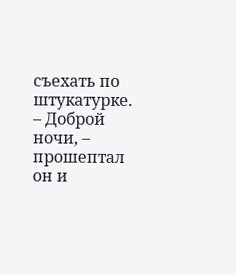съехать по штукатурке. – Доброй ночи, – прошептал он и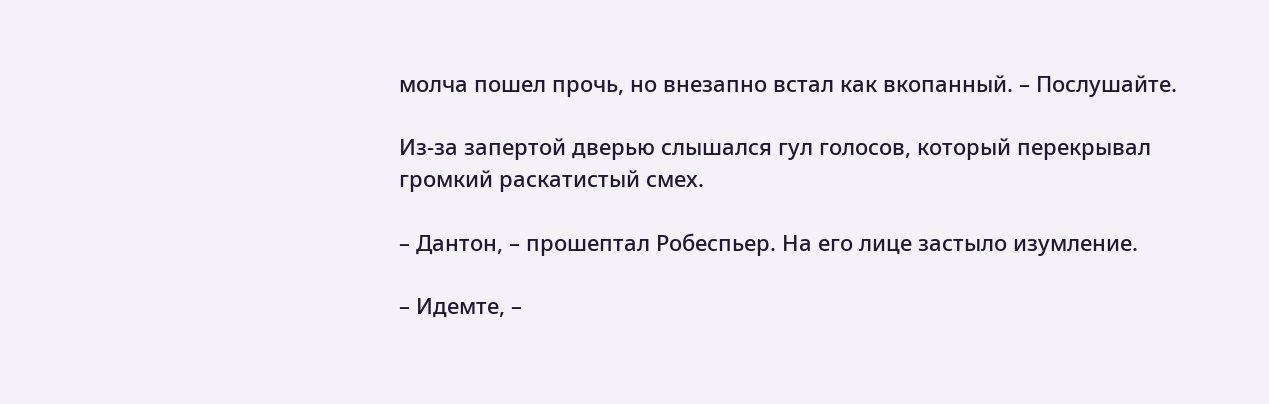молча пошел прочь, но внезапно встал как вкопанный. – Послушайте.

Из-за запертой дверью слышался гул голосов, который перекрывал громкий раскатистый смех.

– Дантон, – прошептал Робеспьер. На его лице застыло изумление.

– Идемте, –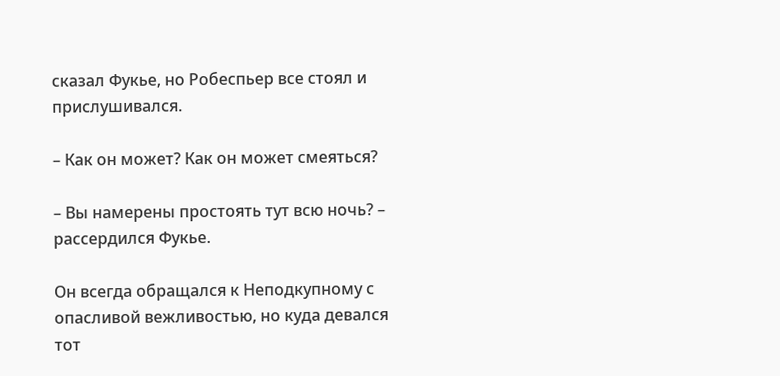сказал Фукье, но Робеспьер все стоял и прислушивался.

– Как он может? Как он может смеяться?

– Вы намерены простоять тут всю ночь? – рассердился Фукье.

Он всегда обращался к Неподкупному с опасливой вежливостью, но куда девался тот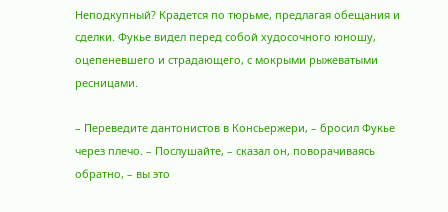Неподкупный? Крадется по тюрьме, предлагая обещания и сделки. Фукье видел перед собой худосочного юношу, оцепеневшего и страдающего, с мокрыми рыжеватыми ресницами.

– Переведите дантонистов в Консьержери, – бросил Фукье через плечо. – Послушайте, – сказал он, поворачиваясь обратно, – вы это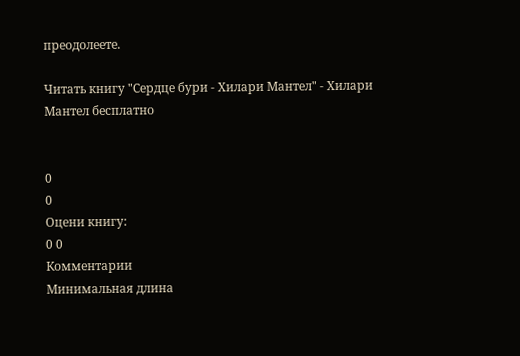преодолеете.

Читать книгу "Сердце бури - Хилари Мантел" - Хилари Мантел бесплатно


0
0
Оцени книгу:
0 0
Комментарии
Минимальная длина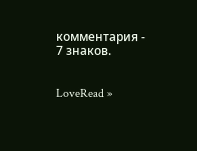комментария - 7 знаков.


LoveRead »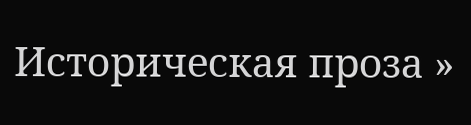Историческая проза »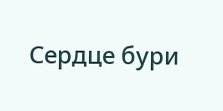Сердце бури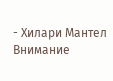- Хилари Мантел
Внимание